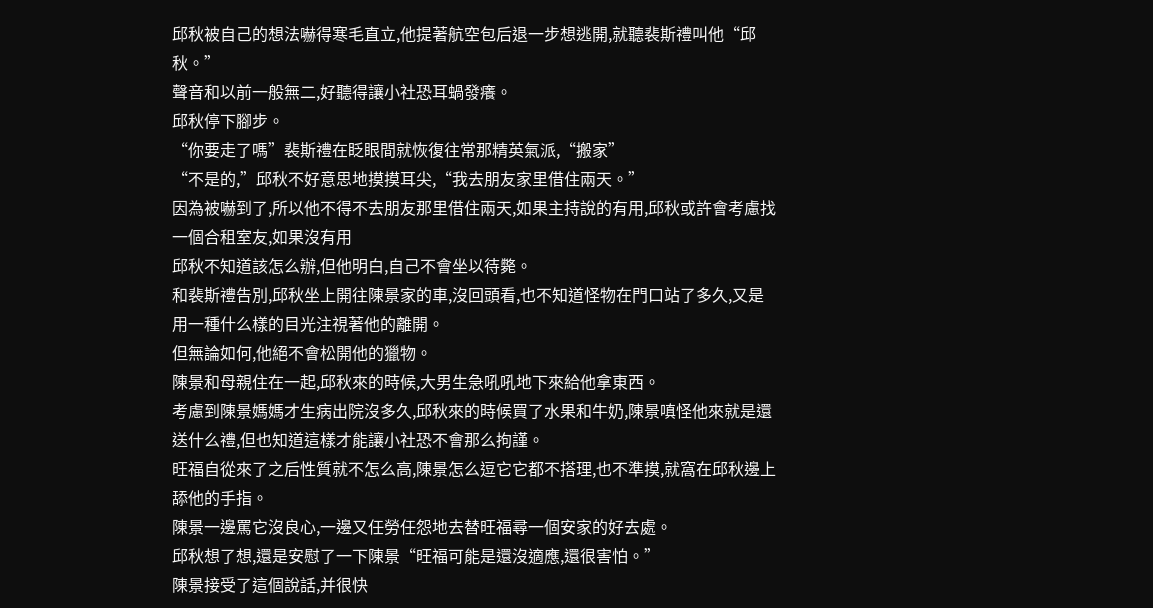邱秋被自己的想法嚇得寒毛直立,他提著航空包后退一步想逃開,就聽裴斯禮叫他“邱秋。”
聲音和以前一般無二,好聽得讓小社恐耳蝸發癢。
邱秋停下腳步。
“你要走了嗎”裴斯禮在眨眼間就恢復往常那精英氣派,“搬家”
“不是的,”邱秋不好意思地摸摸耳尖,“我去朋友家里借住兩天。”
因為被嚇到了,所以他不得不去朋友那里借住兩天,如果主持說的有用,邱秋或許會考慮找一個合租室友,如果沒有用
邱秋不知道該怎么辦,但他明白,自己不會坐以待斃。
和裴斯禮告別,邱秋坐上開往陳景家的車,沒回頭看,也不知道怪物在門口站了多久,又是用一種什么樣的目光注視著他的離開。
但無論如何,他絕不會松開他的獵物。
陳景和母親住在一起,邱秋來的時候,大男生急吼吼地下來給他拿東西。
考慮到陳景媽媽才生病出院沒多久,邱秋來的時候買了水果和牛奶,陳景嗔怪他來就是還送什么禮,但也知道這樣才能讓小社恐不會那么拘謹。
旺福自從來了之后性質就不怎么高,陳景怎么逗它它都不搭理,也不準摸,就窩在邱秋邊上舔他的手指。
陳景一邊罵它沒良心,一邊又任勞任怨地去替旺福尋一個安家的好去處。
邱秋想了想,還是安慰了一下陳景“旺福可能是還沒適應,還很害怕。”
陳景接受了這個說話,并很快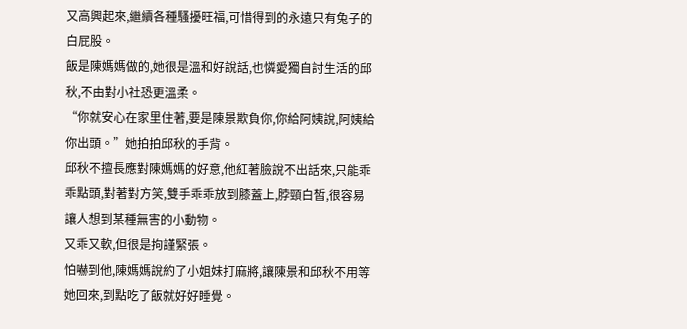又高興起來,繼續各種騷擾旺福,可惜得到的永遠只有兔子的白屁股。
飯是陳媽媽做的,她很是溫和好說話,也憐愛獨自討生活的邱秋,不由對小社恐更溫柔。
“你就安心在家里住著,要是陳景欺負你,你給阿姨說,阿姨給你出頭。”她拍拍邱秋的手背。
邱秋不擅長應對陳媽媽的好意,他紅著臉說不出話來,只能乖乖點頭,對著對方笑,雙手乖乖放到膝蓋上,脖頸白皙,很容易讓人想到某種無害的小動物。
又乖又軟,但很是拘謹緊張。
怕嚇到他,陳媽媽說約了小姐妹打麻將,讓陳景和邱秋不用等她回來,到點吃了飯就好好睡覺。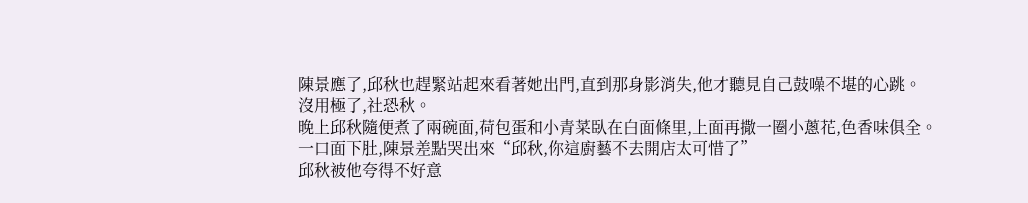陳景應了,邱秋也趕緊站起來看著她出門,直到那身影消失,他才聽見自己鼓噪不堪的心跳。
沒用極了,社恐秋。
晚上邱秋隨便煮了兩碗面,荷包蛋和小青菜臥在白面條里,上面再撒一圈小蔥花,色香味俱全。
一口面下肚,陳景差點哭出來“邱秋,你這廚藝不去開店太可惜了”
邱秋被他夸得不好意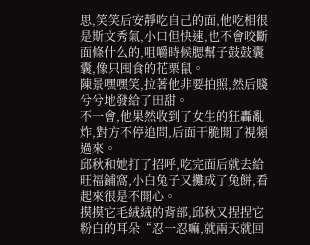思,笑笑后安靜吃自己的面,他吃相很是斯文秀氣,小口但快速,也不會咬斷面條什么的,咀嚼時候腮幫子鼓鼓囊囊,像只囤食的花栗鼠。
陳景嘿嘿笑,拉著他非要拍照,然后賤兮兮地發給了田甜。
不一會,他果然收到了女生的狂轟亂炸,對方不停追問,后面干脆開了視頻過來。
邱秋和她打了招呼,吃完面后就去給旺福鋪窩,小白兔子又攤成了兔餅,看起來很是不開心。
摸摸它毛絨絨的背部,邱秋又捏捏它粉白的耳朵“忍一忍嘛,就兩天就回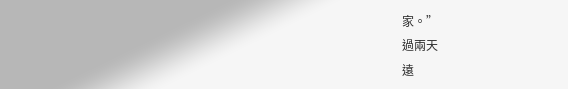家。”
過兩天
遠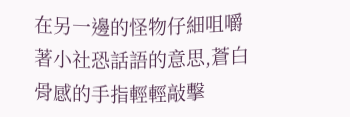在另一邊的怪物仔細咀嚼著小社恐話語的意思,蒼白骨感的手指輕輕敲擊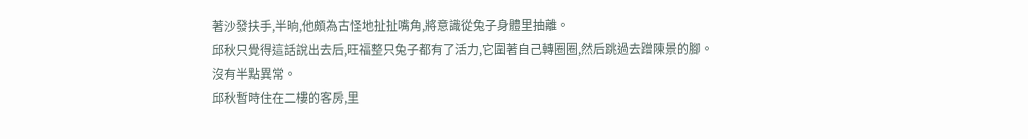著沙發扶手,半晌,他頗為古怪地扯扯嘴角,將意識從兔子身體里抽離。
邱秋只覺得這話說出去后,旺福整只兔子都有了活力,它圍著自己轉圈圈,然后跳過去蹭陳景的腳。
沒有半點異常。
邱秋暫時住在二樓的客房,里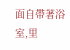面自帶著浴室,里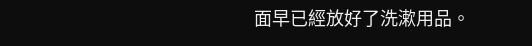面早已經放好了洗漱用品。